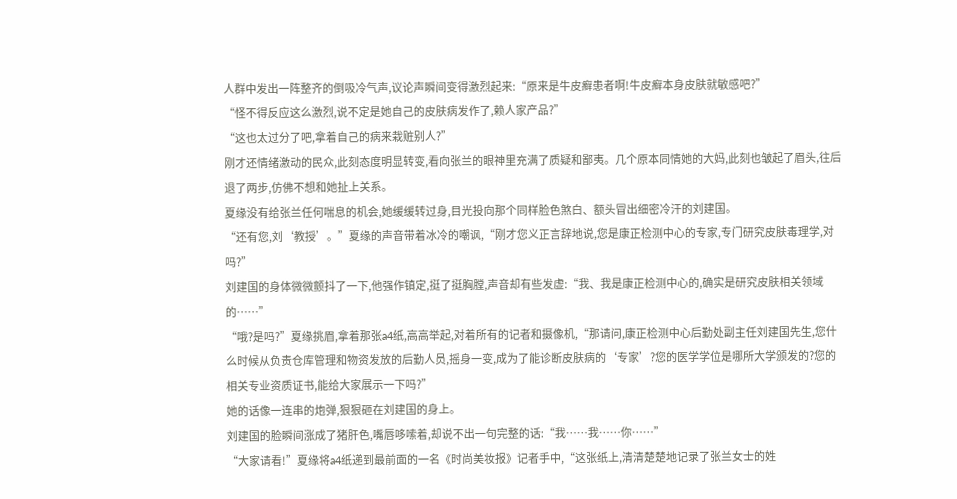人群中发出一阵整齐的倒吸冷气声,议论声瞬间变得激烈起来:“原来是牛皮癣患者啊!牛皮癣本身皮肤就敏感吧?”
“怪不得反应这么激烈,说不定是她自己的皮肤病发作了,赖人家产品?”
“这也太过分了吧,拿着自己的病来栽赃别人?”
刚才还情绪激动的民众,此刻态度明显转变,看向张兰的眼神里充满了质疑和鄙夷。几个原本同情她的大妈,此刻也皱起了眉头,往后退了两步,仿佛不想和她扯上关系。
夏缘没有给张兰任何喘息的机会,她缓缓转过身,目光投向那个同样脸色煞白、额头冒出细密冷汗的刘建国。
“还有您,刘‘教授’。”夏缘的声音带着冰冷的嘲讽,“刚才您义正言辞地说,您是康正检测中心的专家,专门研究皮肤毒理学,对吗?”
刘建国的身体微微颤抖了一下,他强作镇定,挺了挺胸膛,声音却有些发虚:“我、我是康正检测中心的,确实是研究皮肤相关领域的……”
“哦?是吗?”夏缘挑眉,拿着那张a4纸,高高举起,对着所有的记者和摄像机,“那请问,康正检测中心后勤处副主任刘建国先生,您什么时候从负责仓库管理和物资发放的后勤人员,摇身一变,成为了能诊断皮肤病的‘专家’?您的医学学位是哪所大学颁发的?您的相关专业资质证书,能给大家展示一下吗?”
她的话像一连串的炮弹,狠狠砸在刘建国的身上。
刘建国的脸瞬间涨成了猪肝色,嘴唇哆嗦着,却说不出一句完整的话:“我……我……你……”
“大家请看!”夏缘将a4纸递到最前面的一名《时尚美妆报》记者手中,“这张纸上,清清楚楚地记录了张兰女士的姓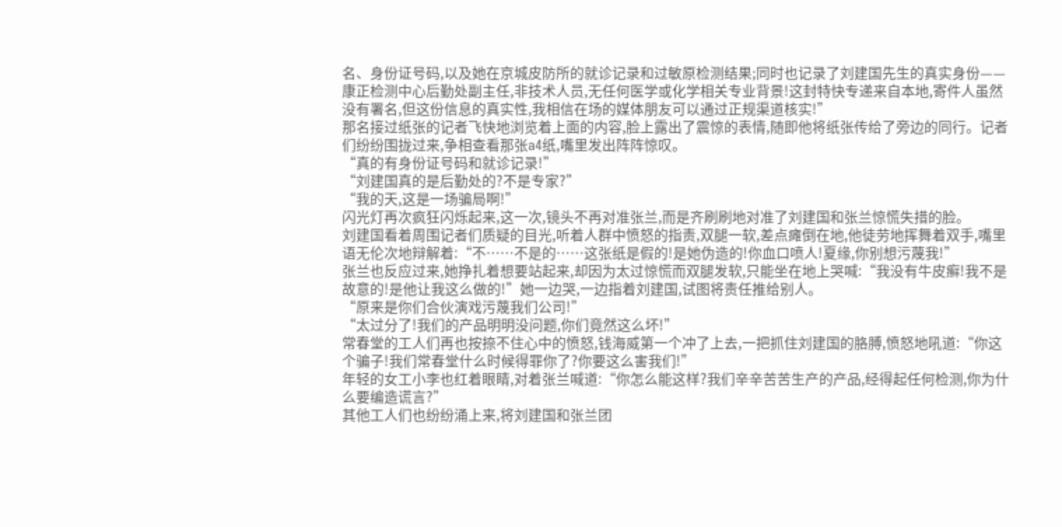名、身份证号码,以及她在京城皮防所的就诊记录和过敏原检测结果;同时也记录了刘建国先生的真实身份——康正检测中心后勤处副主任,非技术人员,无任何医学或化学相关专业背景!这封特快专递来自本地,寄件人虽然没有署名,但这份信息的真实性,我相信在场的媒体朋友可以通过正规渠道核实!”
那名接过纸张的记者飞快地浏览着上面的内容,脸上露出了震惊的表情,随即他将纸张传给了旁边的同行。记者们纷纷围拢过来,争相查看那张a4纸,嘴里发出阵阵惊叹。
“真的有身份证号码和就诊记录!”
“刘建国真的是后勤处的?不是专家?”
“我的天,这是一场骗局啊!”
闪光灯再次疯狂闪烁起来,这一次,镜头不再对准张兰,而是齐刷刷地对准了刘建国和张兰惊慌失措的脸。
刘建国看着周围记者们质疑的目光,听着人群中愤怒的指责,双腿一软,差点瘫倒在地,他徒劳地挥舞着双手,嘴里语无伦次地辩解着:“不……不是的……这张纸是假的!是她伪造的!你血口喷人!夏缘,你别想污蔑我!”
张兰也反应过来,她挣扎着想要站起来,却因为太过惊慌而双腿发软,只能坐在地上哭喊:“我没有牛皮癣!我不是故意的!是他让我这么做的!”她一边哭,一边指着刘建国,试图将责任推给别人。
“原来是你们合伙演戏污蔑我们公司!”
“太过分了!我们的产品明明没问题,你们竟然这么坏!”
常春堂的工人们再也按捺不住心中的愤怒,钱海威第一个冲了上去,一把抓住刘建国的胳膊,愤怒地吼道:“你这个骗子!我们常春堂什么时候得罪你了?你要这么害我们!”
年轻的女工小李也红着眼睛,对着张兰喊道:“你怎么能这样?我们辛辛苦苦生产的产品,经得起任何检测,你为什么要编造谎言?”
其他工人们也纷纷涌上来,将刘建国和张兰团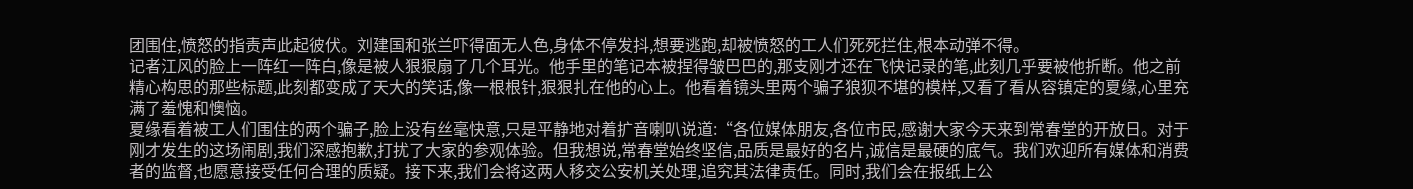团围住,愤怒的指责声此起彼伏。刘建国和张兰吓得面无人色,身体不停发抖,想要逃跑,却被愤怒的工人们死死拦住,根本动弹不得。
记者江风的脸上一阵红一阵白,像是被人狠狠扇了几个耳光。他手里的笔记本被捏得皱巴巴的,那支刚才还在飞快记录的笔,此刻几乎要被他折断。他之前精心构思的那些标题,此刻都变成了天大的笑话,像一根根针,狠狠扎在他的心上。他看着镜头里两个骗子狼狈不堪的模样,又看了看从容镇定的夏缘,心里充满了羞愧和懊恼。
夏缘看着被工人们围住的两个骗子,脸上没有丝毫快意,只是平静地对着扩音喇叭说道:“各位媒体朋友,各位市民,感谢大家今天来到常春堂的开放日。对于刚才发生的这场闹剧,我们深感抱歉,打扰了大家的参观体验。但我想说,常春堂始终坚信,品质是最好的名片,诚信是最硬的底气。我们欢迎所有媒体和消费者的监督,也愿意接受任何合理的质疑。接下来,我们会将这两人移交公安机关处理,追究其法律责任。同时,我们会在报纸上公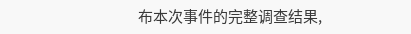布本次事件的完整调查结果,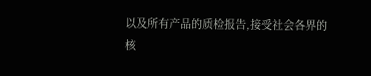以及所有产品的质检报告,接受社会各界的核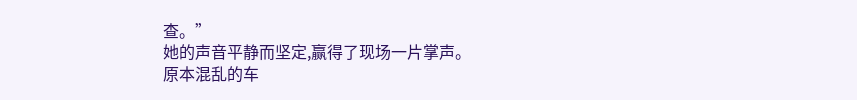查。”
她的声音平静而坚定,赢得了现场一片掌声。
原本混乱的车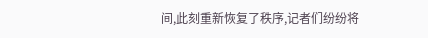间,此刻重新恢复了秩序,记者们纷纷将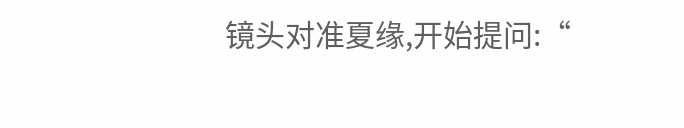镜头对准夏缘,开始提问:“